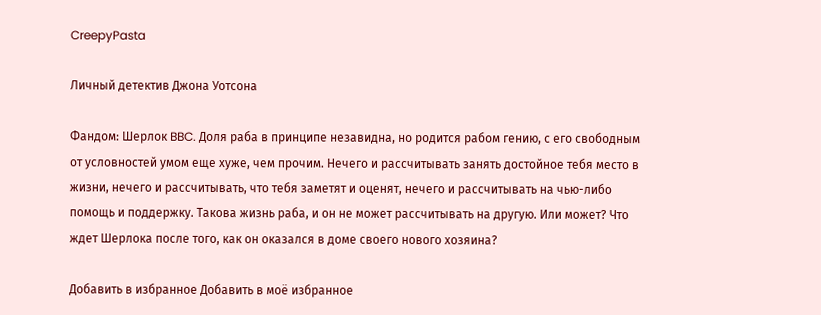CreepyPasta

Личный детектив Джона Уотсона

Фандом: Шерлок BBC. Доля раба в принципе незавидна, но родится рабом гению, с его свободным от условностей умом еще хуже, чем прочим. Нечего и рассчитывать занять достойное тебя место в жизни, нечего и рассчитывать, что тебя заметят и оценят, нечего и рассчитывать на чью-либо помощь и поддержку. Такова жизнь раба, и он не может рассчитывать на другую. Или может? Что ждет Шерлока после того, как он оказался в доме своего нового хозяина?

Добавить в избранное Добавить в моё избранное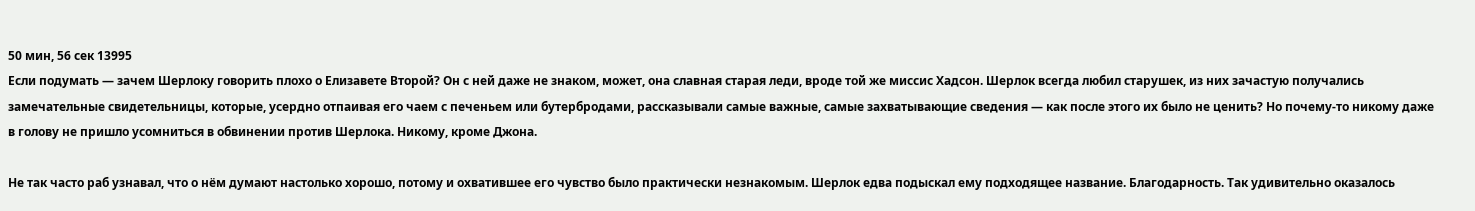50 мин, 56 сек 13995
Если подумать — зачем Шерлоку говорить плохо о Елизавете Второй? Он с ней даже не знаком, может, она славная старая леди, вроде той же миссис Хадсон. Шерлок всегда любил старушек, из них зачастую получались замечательные свидетельницы, которые, усердно отпаивая его чаем с печеньем или бутербродами, рассказывали самые важные, самые захватывающие сведения — как после этого их было не ценить? Но почему-то никому даже в голову не пришло усомниться в обвинении против Шерлока. Никому, кроме Джона.

Не так часто раб узнавал, что о нём думают настолько хорошо, потому и охватившее его чувство было практически незнакомым. Шерлок едва подыскал ему подходящее название. Благодарность. Так удивительно оказалось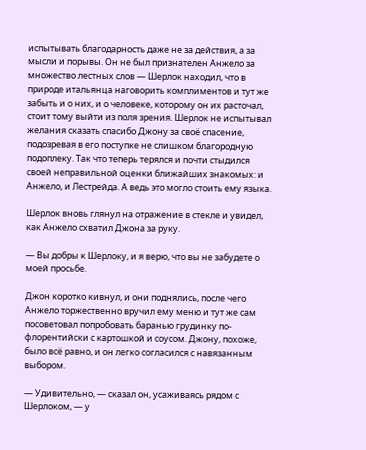испытывать благодарность даже не за действия, а за мысли и порывы. Он не был признателен Анжело за множество лестных слов — Шерлок находил, что в природе итальянца наговорить комплиментов и тут же забыть и о них, и о человеке, которому он их расточал, стоит тому выйти из поля зрения. Шерлок не испытывал желания сказать спасибо Джону за своё спасение, подозревая в его поступке не слишком благородную подоплеку. Так что теперь терялся и почти стыдился своей неправильной оценки ближайших знакомых: и Анжело, и Лестрейда. А ведь это могло стоить ему языка.

Шерлок вновь глянул на отражение в стекле и увидел, как Анжело схватил Джона за руку.

— Вы добры к Шерлоку, и я верю, что вы не забудете о моей просьбе.

Джон коротко кивнул, и они поднялись, после чего Анжело торжественно вручил ему меню и тут же сам посоветовал попробовать баранью грудинку по-флорентийски с картошкой и соусом. Джону, похоже, было всё равно, и он легко согласился с навязанным выбором.

— Удивительно, — сказал он, усаживаясь рядом с Шерлоком, — у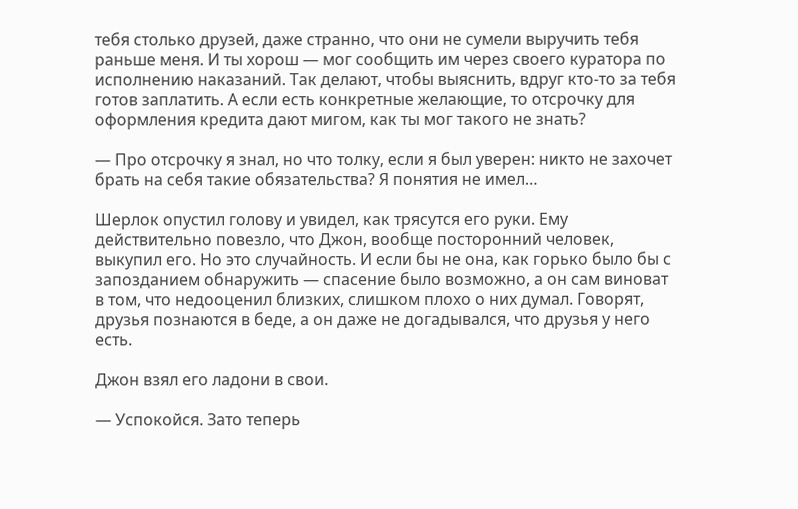тебя столько друзей, даже странно, что они не сумели выручить тебя раньше меня. И ты хорош — мог сообщить им через своего куратора по исполнению наказаний. Так делают, чтобы выяснить, вдруг кто-то за тебя готов заплатить. А если есть конкретные желающие, то отсрочку для оформления кредита дают мигом, как ты мог такого не знать?

— Про отсрочку я знал, но что толку, если я был уверен: никто не захочет брать на себя такие обязательства? Я понятия не имел…

Шерлок опустил голову и увидел, как трясутся его руки. Ему действительно повезло, что Джон, вообще посторонний человек, выкупил его. Но это случайность. И если бы не она, как горько было бы с запозданием обнаружить — спасение было возможно, а он сам виноват в том, что недооценил близких, слишком плохо о них думал. Говорят, друзья познаются в беде, а он даже не догадывался, что друзья у него есть.

Джон взял его ладони в свои.

— Успокойся. Зато теперь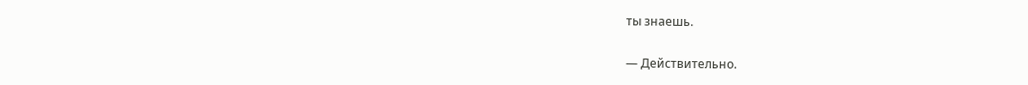ты знаешь.

— Действительно.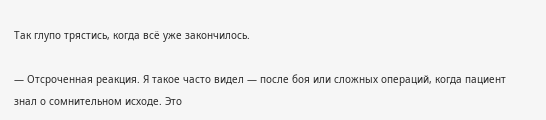Так глупо трястись, когда всё уже закончилось.

— Отсроченная реакция. Я такое часто видел — после боя или сложных операций, когда пациент знал о сомнительном исходе. Это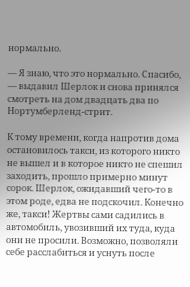нормально.

— Я знаю, что это нормально. Спасибо, — выдавил Шерлок и снова принялся смотреть на дом двадцать два по Нортумберленд-стрит.

К тому времени, когда напротив дома остановилось такси, из которого никто не вышел и в которое никто не спешил заходить, прошло примерно минут сорок. Шерлок, ожидавший чего-то в этом роде, едва не подскочил. Конечно же, такси! Жертвы сами садились в автомобиль, увозивший их туда, куда они не просили. Возможно, позволяли себе расслабиться и уснуть после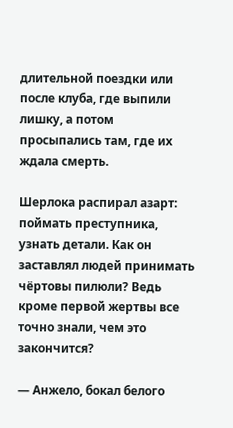длительной поездки или после клуба, где выпили лишку, а потом просыпались там, где их ждала смерть.

Шерлока распирал азарт: поймать преступника, узнать детали. Как он заставлял людей принимать чёртовы пилюли? Ведь кроме первой жертвы все точно знали, чем это закончится?

— Анжело, бокал белого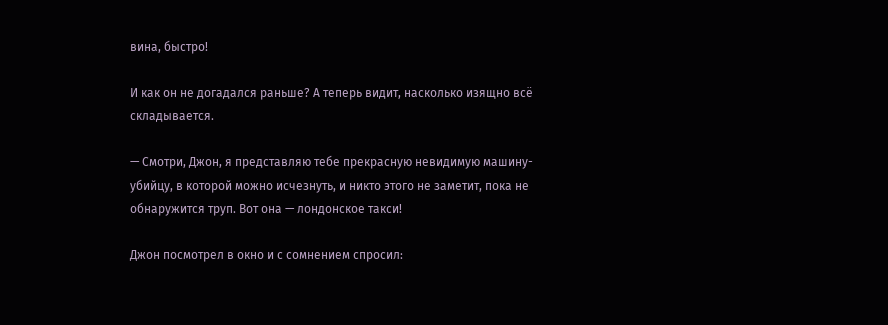вина, быстро!

И как он не догадался раньше? А теперь видит, насколько изящно всё складывается.

— Смотри, Джон, я представляю тебе прекрасную невидимую машину-убийцу, в которой можно исчезнуть, и никто этого не заметит, пока не обнаружится труп. Вот она — лондонское такси!

Джон посмотрел в окно и с сомнением спросил: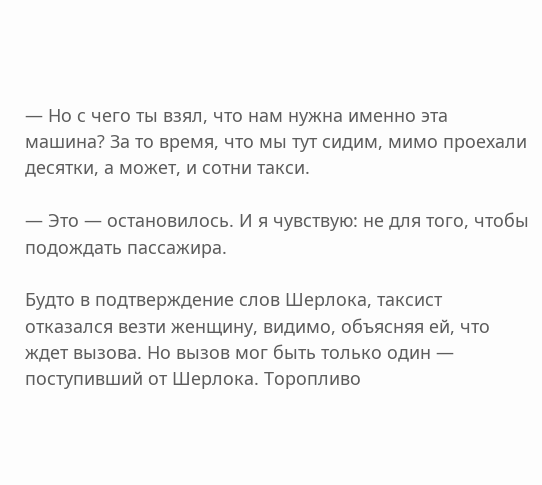— Но с чего ты взял, что нам нужна именно эта машина? За то время, что мы тут сидим, мимо проехали десятки, а может, и сотни такси.

— Это — остановилось. И я чувствую: не для того, чтобы подождать пассажира.

Будто в подтверждение слов Шерлока, таксист отказался везти женщину, видимо, объясняя ей, что ждет вызова. Но вызов мог быть только один — поступивший от Шерлока. Торопливо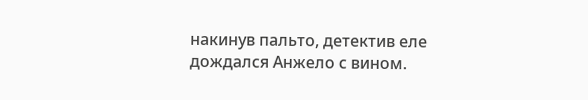накинув пальто, детектив еле дождался Анжело с вином.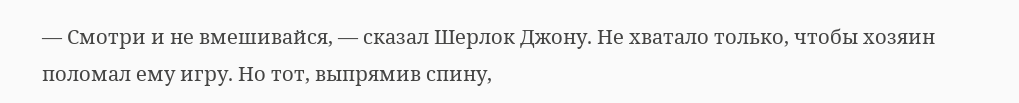— Смотри и не вмешивайся, — сказал Шерлок Джону. Не хватало только, чтобы хозяин поломал ему игру. Но тот, выпрямив спину,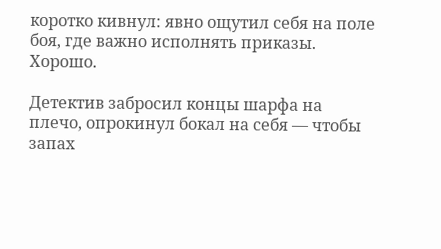коротко кивнул: явно ощутил себя на поле боя, где важно исполнять приказы. Хорошо.

Детектив забросил концы шарфа на плечо, опрокинул бокал на себя — чтобы запах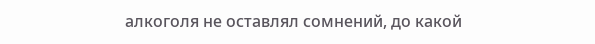алкоголя не оставлял сомнений, до какой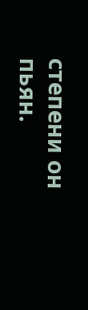степени он пьян.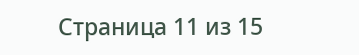Страница 11 из 15